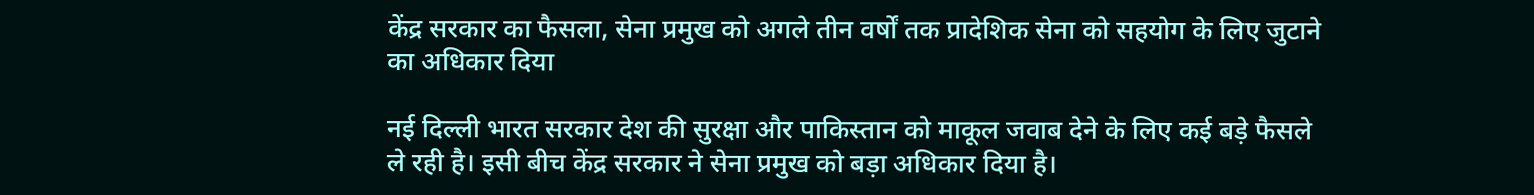केंद्र सरकार का फैसला, सेना प्रमुख को अगले तीन वर्षों तक प्रादेशिक सेना को सहयोग के लिए जुटाने का अधिकार दिया

नई दिल्ली भारत सरकार देश की सुरक्षा और पाकिस्तान को माकूल जवाब देने के लिए कई बड़े फैसले ले रही है। इसी बीच केंद्र सरकार ने सेना प्रमुख को बड़ा अधिकार दिया है।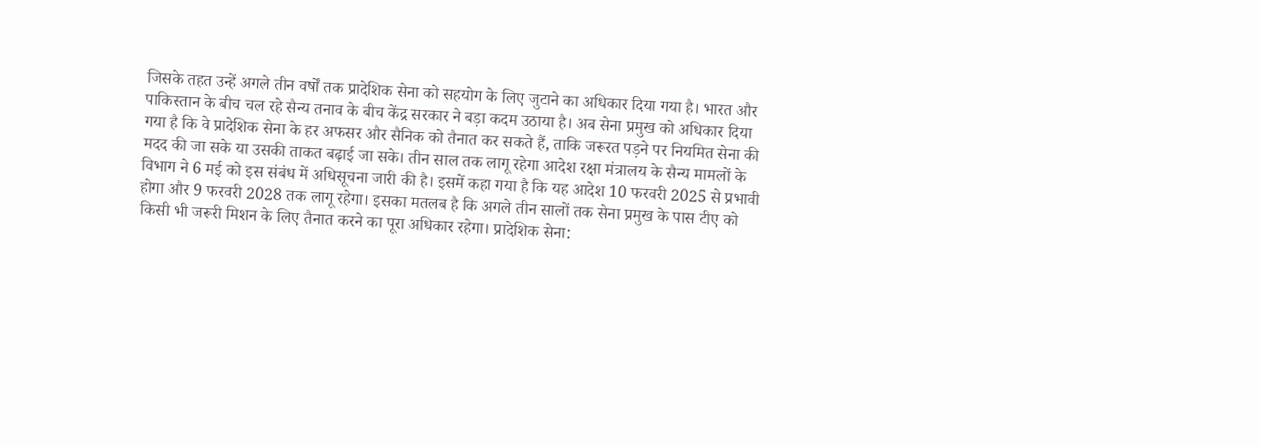जिसके तहत उन्हें अगले तीन वर्षों तक प्रादेशिक सेना को सहयोग के लिए जुटाने का अधिकार दिया गया है। भारत और पाकिस्तान के बीच चल रहे सैन्य तनाव के बीच केंद्र सरकार ने बड़ा कदम उठाया है। अब सेना प्रमुख को अधिकार दिया गया है कि वे प्रादेशिक सेना के हर अफसर और सैनिक को तैनात कर सकते हैं, ताकि जरूरत पड़ने पर नियमित सेना की मदद की जा सके या उसकी ताकत बढ़ाई जा सके। तीन साल तक लागू रहेगा आदेश रक्षा मंत्रालय के सैन्य मामलों के विभाग ने 6 मई को इस संबंध में अधिसूचना जारी की है। इसमें कहा गया है कि यह आदेश 10 फरवरी 2025 से प्रभावी होगा और 9 फरवरी 2028 तक लागू रहेगा। इसका मतलब है कि अगले तीन सालों तक सेना प्रमुख के पास टीए को किसी भी जरूरी मिशन के लिए तैनात करने का पूरा अधिकार रहेगा। प्रादेशिक सेना: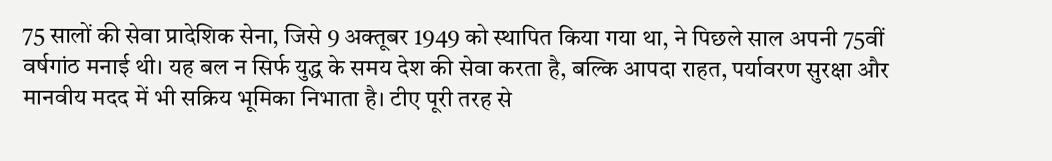75 सालों की सेवा प्रादेशिक सेना, जिसे 9 अक्तूबर 1949 को स्थापित किया गया था, ने पिछले साल अपनी 75वीं वर्षगांठ मनाई थी। यह बल न सिर्फ युद्ध के समय देश की सेवा करता है, बल्कि आपदा राहत, पर्यावरण सुरक्षा और मानवीय मदद में भी सक्रिय भूमिका निभाता है। टीए पूरी तरह से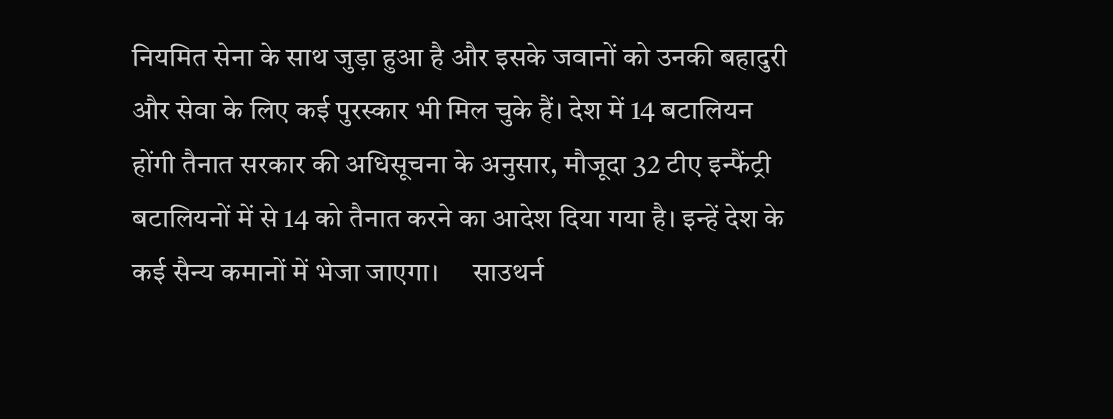नियमित सेना के साथ जुड़ा हुआ है और इसके जवानों को उनकी बहादुरी और सेवा के लिए कई पुरस्कार भी मिल चुके हैं। देश में 14 बटालियन होंगी तैनात सरकार की अधिसूचना के अनुसार, मौजूदा 32 टीए इन्फैंट्री बटालियनों में से 14 को तैनात करने का आदेश दिया गया है। इन्हें देश के कई सैन्य कमानों में भेजा जाएगा।     साउथर्न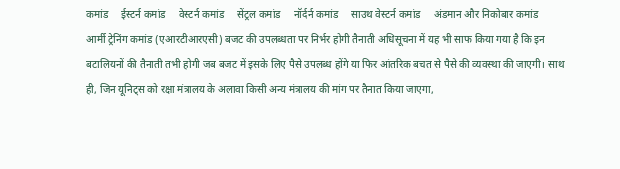कमांड     ईस्टर्न कमांड     वेस्टर्न कमांड     सेंट्रल कमांड     नॉर्दर्न कमांड     साउथ वेस्टर्न कमांड     अंडमान और निकोबार कमांड     आर्मी ट्रेनिंग कमांड (एआरटीआरएसी) बजट की उपलब्धता पर निर्भर होगी तैनाती अधिसूचना में यह भी साफ किया गया है कि इन बटालियनों की तैनाती तभी होगी जब बजट में इसके लिए पैसे उपलब्ध होंगे या फिर आंतरिक बचत से पैसे की व्यवस्था की जाएगी। साथ ही, जिन यूनिट्स को रक्षा मंत्रालय के अलावा किसी अन्य मंत्रालय की मांग पर तैनात किया जाएगा,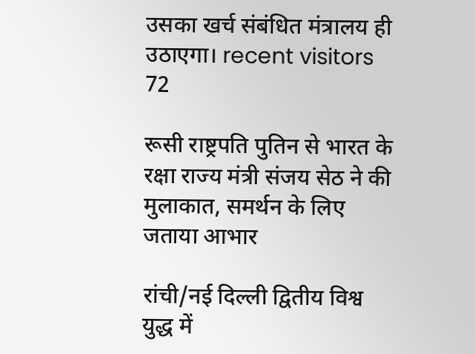उसका खर्च संबंधित मंत्रालय ही उठाएगा। recent visitors 72

रूसी राष्ट्रपति पुतिन से भारत के रक्षा राज्य मंत्री संजय सेठ ने की मुलाकात, समर्थन के लिए जताया आभार

रांची/नई दिल्ली द्वितीय विश्व युद्ध में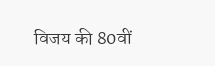विजय की 80वीं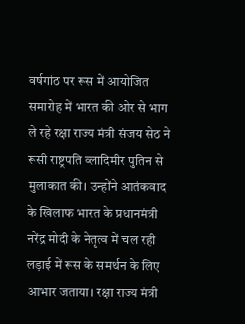वर्षगांठ पर रूस में आयोजित समारोह में भारत की ओर से भाग ले रहे रक्षा राज्य मंत्री संजय सेठ ने रूसी राष्ट्रपति व्लादिमीर पुतिन से मुलाकात की। उन्होंने आतंकवाद के खिलाफ भारत के प्रधानमंत्री नरेंद्र मोदी के नेतृत्व में चल रही लड़ाई में रूस के समर्थन के लिए आभार जताया। रक्षा राज्य मंत्री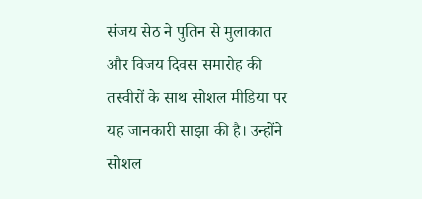संजय सेठ ने पुतिन से मुलाकात और विजय दिवस समारोह की तस्वीरों के साथ सोशल मीडिया पर यह जानकारी साझा की है। उन्होंने सोशल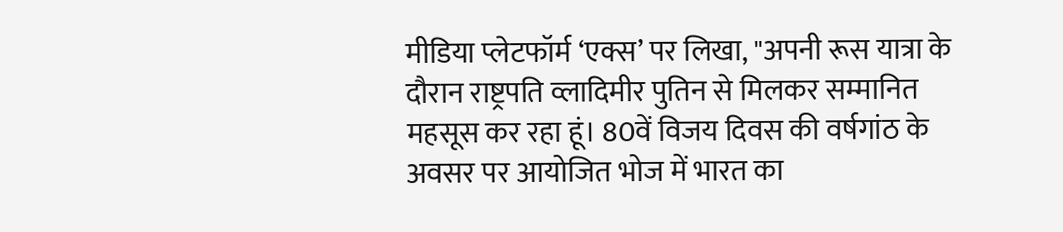मीडिया प्लेटफॉर्म ‘एक्स’ पर लिखा, "अपनी रूस यात्रा के दौरान राष्ट्रपति व्लादिमीर पुतिन से मिलकर सम्मानित महसूस कर रहा हूं। 80वें विजय दिवस की वर्षगांठ के अवसर पर आयोजित भोज में भारत का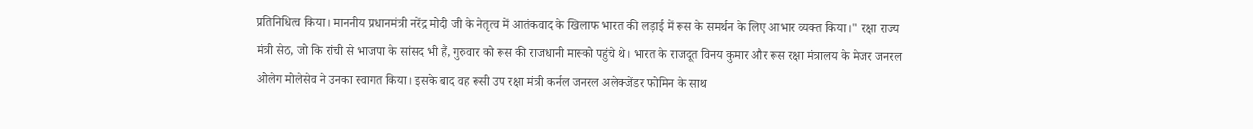प्रतिनिधित्व किया। माननीय प्रधानमंत्री नरेंद्र मोदी जी के नेतृत्व में आतंकवाद के खिलाफ भारत की लड़ाई में रूस के समर्थन के लिए आभार व्यक्त किया।" रक्षा राज्य मंत्री सेठ, जो कि रांची से भाजपा के सांसद भी हैं, गुरुवार को रूस की राजधानी मास्को पहुंचे थे। भारत के राजदूत विनय कुमार और रूस रक्षा मंत्रालय के मेजर जनरल ओलेग मोलेसेव ने उनका स्वागत किया। इसके बाद वह रूसी उप रक्षा मंत्री कर्नल जनरल अलेक्जेंडर फोमिन के साथ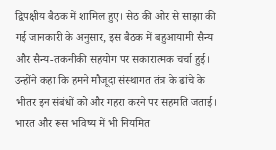द्विपक्षीय बैठक में शामिल हुए। सेठ की ओर से साझा की गई जानकारी के अनुसार, इस बैठक में बहुआयामी सैन्य और सैन्य-तकनीकी सहयोग पर सकारात्मक चर्चा हुई। उन्होंने कहा कि हमने मौजूदा संस्थागत तंत्र के ढांचे के भीतर इन संबंधों को और गहरा करने पर सहमति जताई। भारत और रूस भविष्य में भी नियमित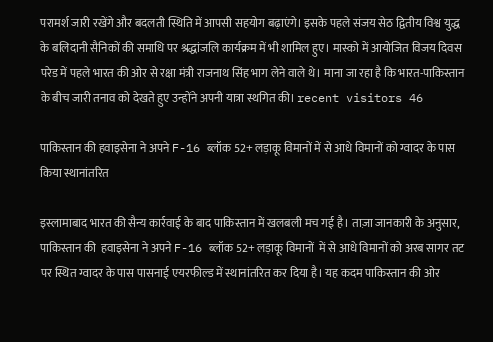परामर्श जारी रखेंगे और बदलती स्थिति में आपसी सहयोग बढ़ाएंगे। इसके पहले संजय सेठ द्वितीय विश्व युद्ध के बलिदानी सैनिकों की समाधि पर श्रद्धांजलि कार्यक्रम में भी शामिल हुए। मास्को में आयोजित विजय दिवस परेड में पहले भारत की ओर से रक्षा मंत्री राजनाथ सिंह भाग लेने वाले थे। माना जा रहा है कि भारत-पाकिस्तान के बीच जारी तनाव को देखते हुए उन्होंने अपनी यात्रा स्थगित की। recent visitors 46

पाकिस्तान की हवाइसेना ने अपने F-16 ब्लॉक 52+ लड़ाकू विमानों में से आधे विमानों को ग्वादर के पास किया स्थानांतरित

इस्लामाबाद भारत की सैन्य कार्रवाई के बाद पाकिस्तान में खलबली मच गई है। ताज़ा जानकारी के अनुसार, पाकिस्तान की  हवाइसेना ने अपने F-16 ब्लॉक 52+ लड़ाकू विमानों  में से आधे विमानों को अरब सागर तट पर स्थित ग्वादर के पास पासनाई एयरफील्ड में स्थानांतरित कर दिया है। यह कदम पाकिस्तान की ओर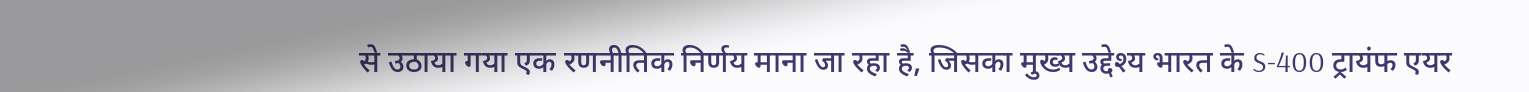से उठाया गया एक रणनीतिक निर्णय माना जा रहा है, जिसका मुख्य उद्देश्य भारत के S-400 ट्रायंफ एयर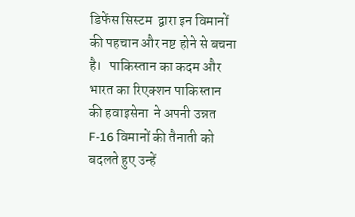डिफेंस सिस्टम  द्वारा इन विमानों की पहचान और नष्ट होने से बचना है।   पाकिस्तान का कदम और भारत का रिएक्शन पाकिस्तान की हवाइसेना  ने अपनी उन्नत F-16 विमानों की तैनाती को बदलते हुए उन्हें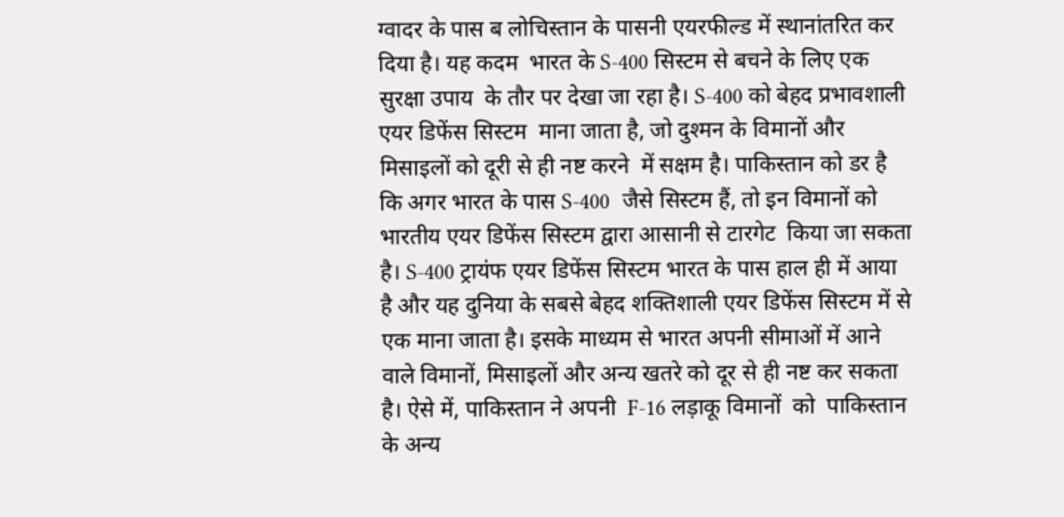ग्वादर के पास ब लोचिस्तान के पासनी एयरफील्ड में स्थानांतरित कर दिया है। यह कदम  भारत के S-400 सिस्टम से बचने के लिए एक सुरक्षा उपाय  के तौर पर देखा जा रहा है। S-400 को बेहद प्रभावशाली एयर डिफेंस सिस्टम  माना जाता है, जो दुश्मन के विमानों और मिसाइलों को दूरी से ही नष्ट करने  में सक्षम है। पाकिस्तान को डर है कि अगर भारत के पास S-400  जैसे सिस्टम हैं, तो इन विमानों को  भारतीय एयर डिफेंस सिस्टम द्वारा आसानी से टारगेट  किया जा सकता है। S-400 ट्रायंफ एयर डिफेंस सिस्टम भारत के पास हाल ही में आया है और यह दुनिया के सबसे बेहद शक्तिशाली एयर डिफेंस सिस्टम में से एक माना जाता है। इसके माध्यम से भारत अपनी सीमाओं में आने वाले विमानों, मिसाइलों और अन्य खतरे को दूर से ही नष्ट कर सकता है। ऐसे में, पाकिस्तान ने अपनी  F-16 लड़ाकू विमानों  को  पाकिस्तान के अन्य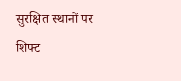सुरक्षित स्थानों पर  शिफ्ट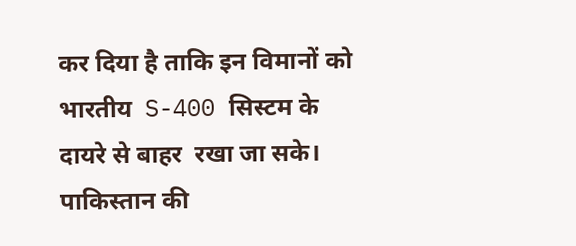कर दिया है ताकि इन विमानों को भारतीय  S-400 सिस्टम के दायरे से बाहर  रखा जा सके।   पाकिस्तान की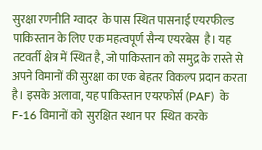सुरक्षा रणनीति ग्वादर  के पास स्थित पासनाई एयरफील्ड पाकिस्तान के लिए एक महत्वपूर्ण सैन्य एयरबेस  है। यह तटवर्ती क्षेत्र में स्थित है, जो पाकिस्तान को समुद्र के रास्ते से अपने विमानों की सुरक्षा का एक बेहतर विकल्प प्रदान करता है। इसके अलावा, यह पाकिस्तान एयरफोर्स (PAF)  के  F-16 विमानों को  सुरक्षित स्थान पर  स्थित करके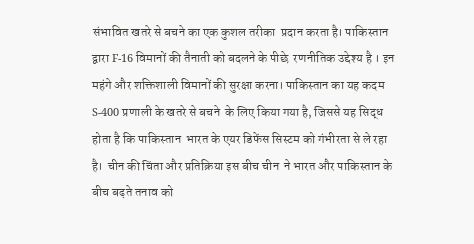संभावित खतरे से बचने का एक कुशल तरीका  प्रदान करता है। पाकिस्तान द्वारा F-16 विमानों की तैनाती को बदलने के पीछे  रणनीतिक उद्देश्य है । इन महंगे और शक्तिशाली विमानों की सुरक्षा करना। पाकिस्तान का यह कदम  S-400 प्रणाली के खतरे से बचने  के लिए किया गया है, जिससे यह सिद्ध होता है कि पाकिस्तान  भारत के एयर डिफेंस सिस्टम को गंभीरता से ले रहा है।  चीन की चिंता और प्रतिक्रिया इस बीच चीन  ने भारत और पाकिस्तान के बीच बढ़ते तनाव को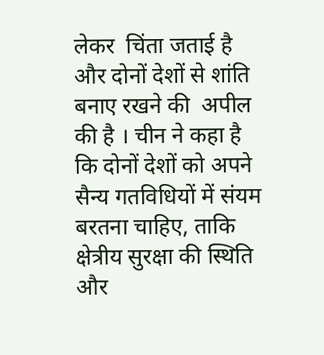लेकर  चिंता जताई है और दोनों देशों से शांति बनाए रखने की  अपील की है । चीन ने कहा है कि दोनों देशों को अपने सैन्य गतविधियों में संयम  बरतना चाहिए, ताकि क्षेत्रीय सुरक्षा की स्थिति और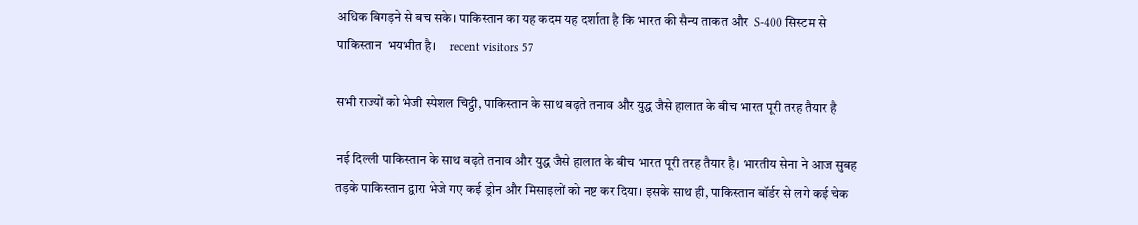अधिक बिगड़ने से बच सके। पाकिस्तान का यह कदम यह दर्शाता है कि भारत की सैन्य ताकत और  S-400 सिस्टम से पाकिस्तान  भयभीत है।     recent visitors 57

सभी राज्यों को भेजी स्पेशल चिट्ठी, पाकिस्तान के साथ बढ़ते तनाव और युद्ध जैसे हालात के बीच भारत पूरी तरह तैयार है

नई दिल्ली पाकिस्तान के साथ बढ़ते तनाव और युद्ध जैसे हालात के बीच भारत पूरी तरह तैयार है। भारतीय सेना ने आज सुबह तड़के पाकिस्तान द्वारा भेजे गए कई ड्रोन और मिसाइलों को नष्ट कर दिया। इसके साथ ही, पाकिस्तान बॉर्डर से लगे कई चेक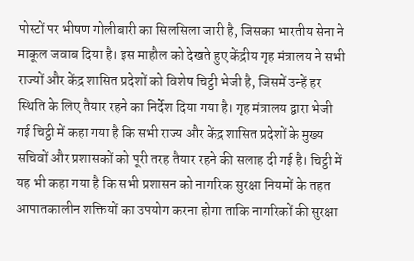पोस्टों पर भीषण गोलीबारी का सिलसिला जारी है, जिसका भारतीय सेना ने माकूल जवाब दिया है। इस माहौल को देखते हुए केंद्रीय गृह मंत्रालय ने सभी राज्यों और केंद्र शासित प्रदेशों को विशेष चिट्ठी भेजी है, जिसमें उन्हें हर स्थिति के लिए तैयार रहने का निर्देश दिया गया है। गृह मंत्रालय द्वारा भेजी गई चिट्ठी में कहा गया है कि सभी राज्य और केंद्र शासित प्रदेशों के मुख्य सचिवों और प्रशासकों को पूरी तरह तैयार रहने की सलाह दी गई है। चिट्ठी में यह भी कहा गया है कि सभी प्रशासन को नागरिक सुरक्षा नियमों के तहत आपातकालीन शक्तियों का उपयोग करना होगा ताकि नागरिकों की सुरक्षा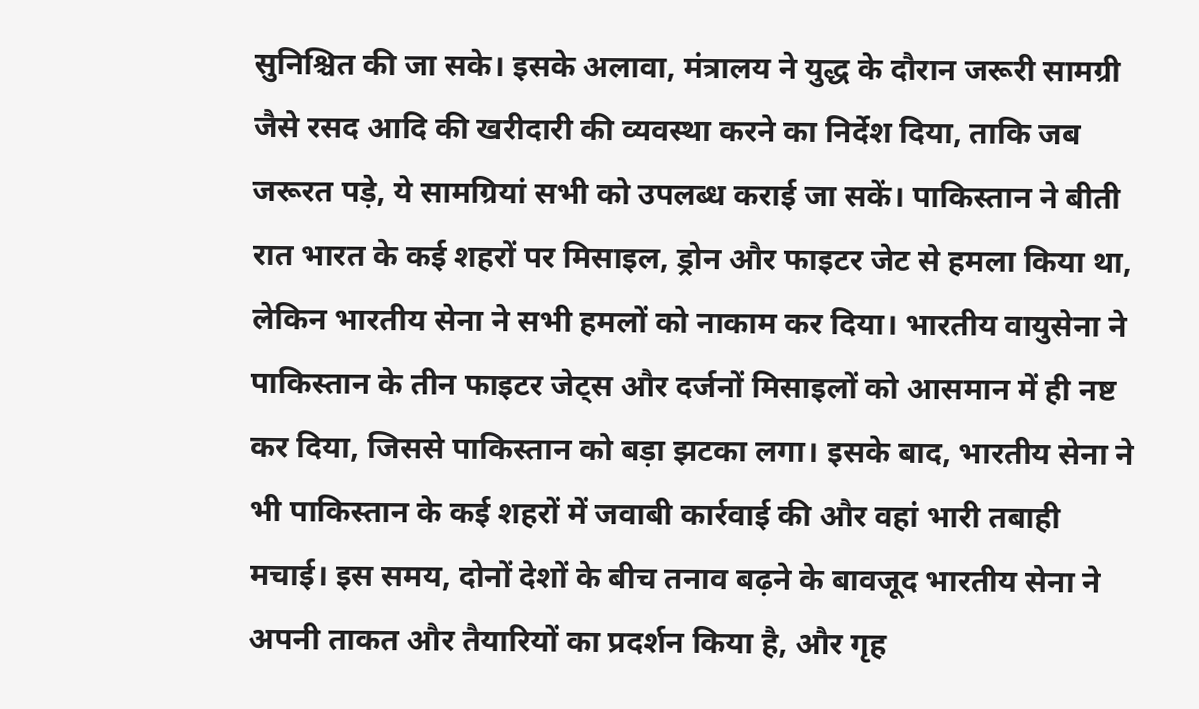सुनिश्चित की जा सके। इसके अलावा, मंत्रालय ने युद्ध के दौरान जरूरी सामग्री जैसे रसद आदि की खरीदारी की व्यवस्था करने का निर्देश दिया, ताकि जब जरूरत पड़े, ये सामग्रियां सभी को उपलब्ध कराई जा सकें। पाकिस्तान ने बीती रात भारत के कई शहरों पर मिसाइल, ड्रोन और फाइटर जेट से हमला किया था, लेकिन भारतीय सेना ने सभी हमलों को नाकाम कर दिया। भारतीय वायुसेना ने पाकिस्तान के तीन फाइटर जेट्स और दर्जनों मिसाइलों को आसमान में ही नष्ट कर दिया, जिससे पाकिस्तान को बड़ा झटका लगा। इसके बाद, भारतीय सेना ने भी पाकिस्तान के कई शहरों में जवाबी कार्रवाई की और वहां भारी तबाही मचाई। इस समय, दोनों देशों के बीच तनाव बढ़ने के बावजूद भारतीय सेना ने अपनी ताकत और तैयारियों का प्रदर्शन किया है, और गृह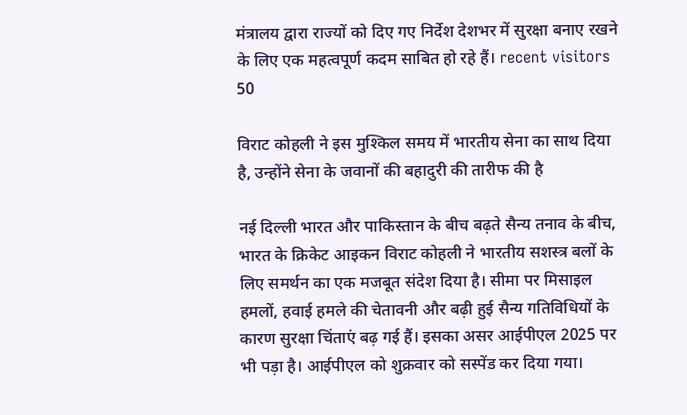मंत्रालय द्वारा राज्यों को दिए गए निर्देश देशभर में सुरक्षा बनाए रखने के लिए एक महत्वपूर्ण कदम साबित हो रहे हैं। recent visitors 50

विराट कोहली ने इस मुश्किल समय में भारतीय सेना का साथ दिया है, उन्होंने सेना के जवानों की बहादुरी की तारीफ की है

नई दिल्ली भारत और पाकिस्तान के बीच बढ़ते सैन्य तनाव के बीच, भारत के क्रिकेट आइकन विराट कोहली ने भारतीय सशस्त्र बलों के लिए समर्थन का एक मजबूत संदेश दिया है। सीमा पर मिसाइल हमलों, हवाई हमले की चेतावनी और बढ़ी हुई सैन्य गतिविधियों के कारण सुरक्षा चिंताएं बढ़ गई हैं। इसका असर आईपीएल 2025 पर भी पड़ा है। आईपीएल को शुक्रवार को सस्पेंड कर दिया गया।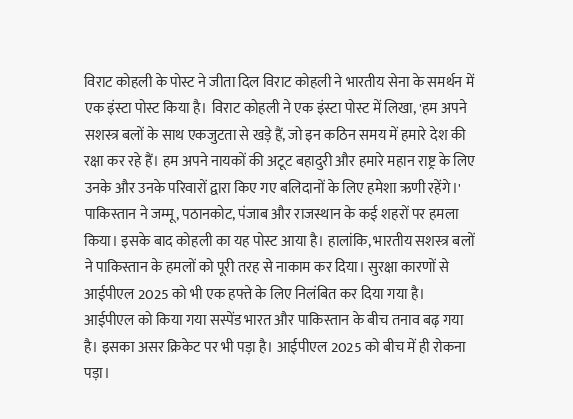विराट कोहली के पोस्ट ने जीता दिल विराट कोहली ने भारतीय सेना के समर्थन में एक इंस्टा पोस्ट किया है। विराट कोहली ने एक इंस्टा पोस्ट में लिखा, 'हम अपने सशस्त्र बलों के साथ एकजुटता से खड़े हैं, जो इन कठिन समय में हमारे देश की रक्षा कर रहे हैं। हम अपने नायकों की अटूट बहादुरी और हमारे महान राष्ट्र के लिए उनके और उनके परिवारों द्वारा किए गए बलिदानों के लिए हमेशा ऋणी रहेंगे।' पाकिस्तान ने जम्मू, पठानकोट, पंजाब और राजस्थान के कई शहरों पर हमला किया। इसके बाद कोहली का यह पोस्ट आया है। हालांकि, भारतीय सशस्त्र बलों ने पाकिस्तान के हमलों को पूरी तरह से नाकाम कर दिया। सुरक्षा कारणों से आईपीएल 2025 को भी एक हफ्ते के लिए निलंबित कर दिया गया है। आईपीएल को किया गया सस्पेंड भारत और पाकिस्तान के बीच तनाव बढ़ गया है। इसका असर क्रिकेट पर भी पड़ा है। आईपीएल 2025 को बीच में ही रोकना पड़ा।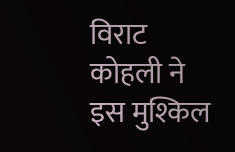विराट कोहली ने इस मुश्किल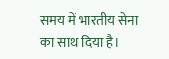समय में भारतीय सेना का साथ दिया है।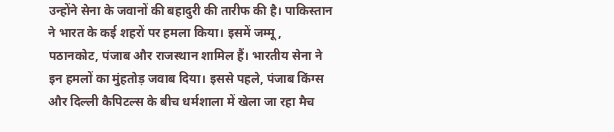उन्होंने सेना के जवानों की बहादुरी की तारीफ की है। पाकिस्तान ने भारत के कई शहरों पर हमला किया। इसमें जम्मू, पठानकोट, पंजाब और राजस्थान शामिल हैं। भारतीय सेना ने इन हमलों का मुंहतोड़ जवाब दिया। इससे पहले, पंजाब किंग्स और दिल्ली कैपिटल्स के बीच धर्मशाला में खेला जा रहा मैच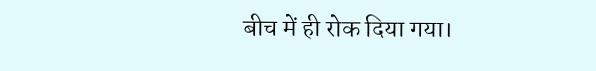बीच में ही रोक दिया गया।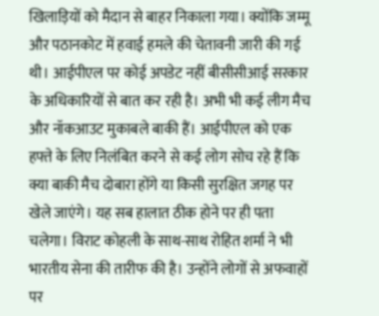खिलाड़ियों को मैदान से बाहर निकाला गया। क्योंकि जम्मू और पठानकोट में हवाई हमले की चेतावनी जारी की गई थी। आईपीएल पर कोई अपडेट नहीं बीसीसीआई सरकार के अधिकारियों से बात कर रही है। अभी भी कई लीग मैच और नॉकआउट मुकाबले बाकी हैं। आईपीएल को एक हफ्ते के लिए निलंबित करने से कई लोग सोच रहे हैं कि क्या बाकी मैच दोबारा होंगे या किसी सुरक्षित जगह पर खेले जाएंगे। यह सब हालात ठीक होने पर ही पता चलेगा। विराट कोहली के साथ-साथ रोहित शर्मा ने भी भारतीय सेना की तारीफ की है। उन्होंने लोगों से अफवाहों पर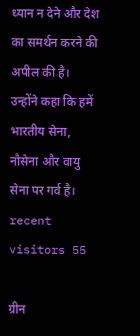ध्यान न देने और देश का समर्थन करने की अपील की है। उन्होंने कहा कि हमें भारतीय सेना, नौसेना और वायु सेना पर गर्व है। recent visitors 55

ग्रीन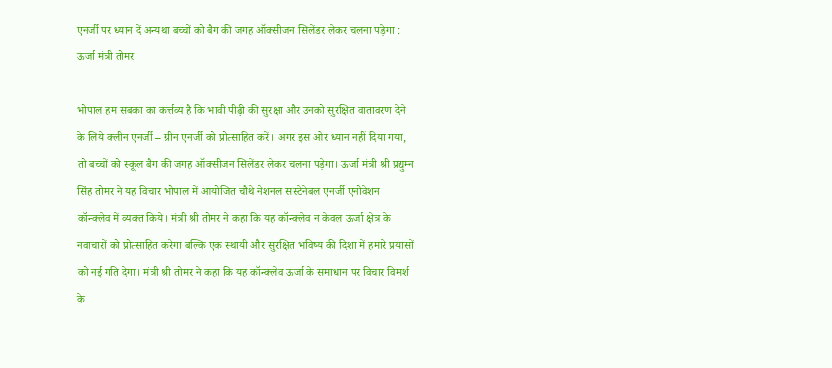एनर्जी पर ध्यान दें अन्यथा बच्चों को बैग की जगह ऑक्सीजन सिलेंडर लेकर चलना पड़ेगा : ऊर्जा मंत्री तोमर

भोपाल हम सबका का कर्त्तव्य है कि भावी पीढ़ी की सुरक्षा और उनको सुरक्षित वातावरण देने के लिये क्लीन एनर्जी – ग्रीन एनर्जी को प्रोत्साहित करें। अगर इस ओर ध्यान नहीं दिया गया, तो बच्चों को स्कूल बैग की जगह ऑक्सीजन सिलेंडर लेकर चलना पड़ेगा। ऊर्जा मंत्री श्री प्रद्युम्न सिंह तोमर ने यह विचार भोपाल में आयोजित चौथे नेशनल सस्टेनेबल एनर्जी एनोवेशन कॉन्क्लेव में व्यक्त किये। मंत्री श्री तोमर ने कहा कि यह कॉन्क्लेव न केवल ऊर्जा क्षेत्र के नवाचारों को प्रोत्साहित करेगा बल्कि एक स्थायी और सुरक्षित भविष्य की दिशा में हमारे प्रयासों को नई गति देगा। मंत्री श्री तोमर ने कहा कि यह कॉन्क्लेव ऊर्जा के समाधान पर विचार विमर्श के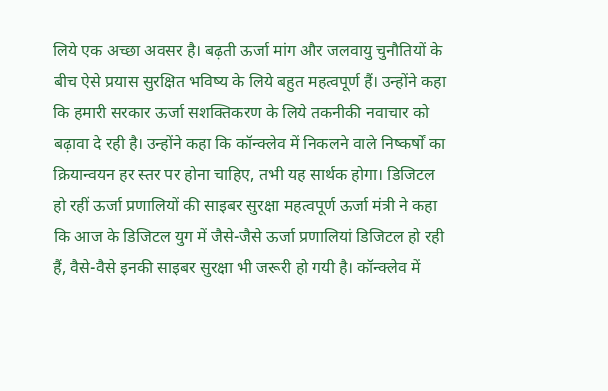लिये एक अच्छा अवसर है। बढ़ती ऊर्जा मांग और जलवायु चुनौतियों के बीच ऐसे प्रयास सुरक्षित भविष्य के लिये बहुत महत्वपूर्ण हैं। उन्होंने कहा कि हमारी सरकार ऊर्जा सशक्तिकरण के लिये तकनीकी नवाचार को बढ़ावा दे रही है। उन्होंने कहा कि कॉन्क्लेव में निकलने वाले निष्कर्षों का क्रियान्वयन हर स्तर पर होना चाहिए, तभी यह सार्थक होगा। डिजिटल हो रहीं ऊर्जा प्रणालियों की साइबर सुरक्षा महत्वपूर्ण ऊर्जा मंत्री ने कहा कि आज के डिजिटल युग में जैसे-जैसे ऊर्जा प्रणालियां डिजिटल हो रही हैं, वैसे-वैसे इनकी साइबर सुरक्षा भी जरूरी हो गयी है। कॉन्क्लेव में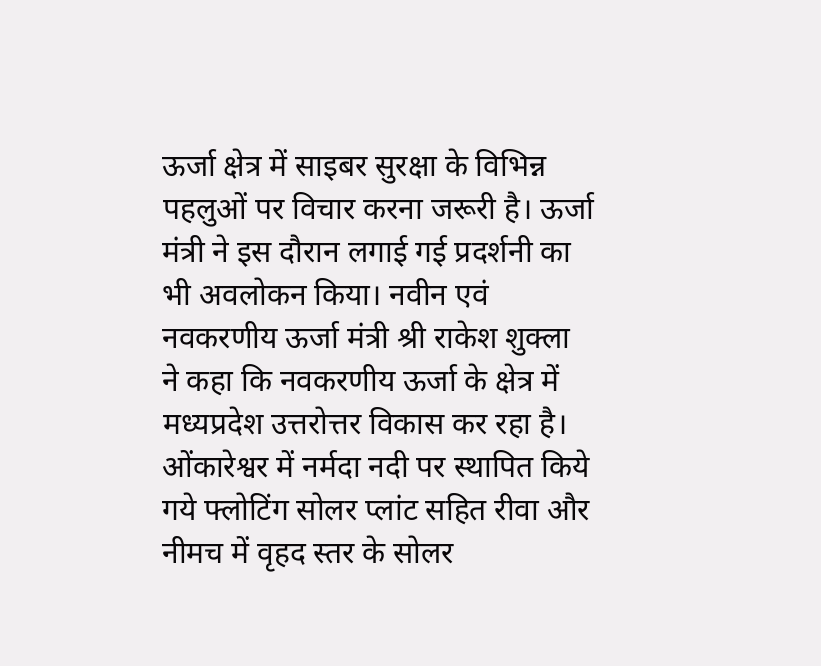ऊर्जा क्षेत्र में साइबर सुरक्षा के विभिन्न पहलुओं पर विचार करना जरूरी है। ऊर्जा मंत्री ने इस दौरान लगाई गई प्रदर्शनी का भी अवलोकन किया। नवीन एवं नवकरणीय ऊर्जा मंत्री श्री राकेश शुक्ला ने कहा कि नवकरणीय ऊर्जा के क्षेत्र में मध्यप्रदेश उत्तरोत्तर विकास कर रहा है। ओंकारेश्वर में नर्मदा नदी पर स्थापित किये गये फ्लोटिंग सोलर प्लांट सहित रीवा और नीमच में वृहद स्तर के सोलर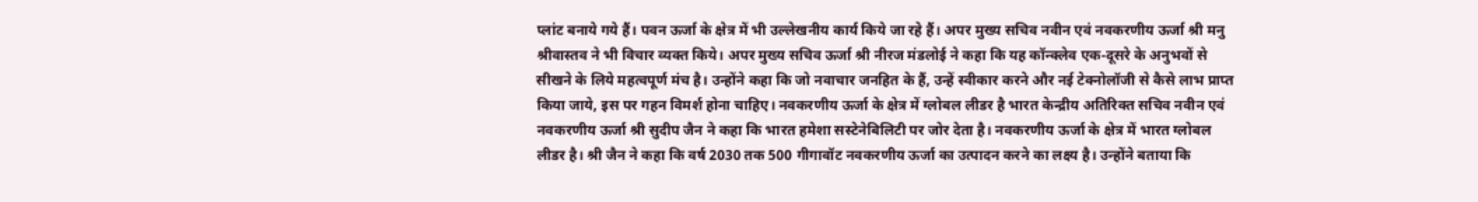प्लांट बनाये गये हैं। पवन ऊर्जा के क्षेत्र में भी उल्लेखनीय कार्य किये जा रहे हैं। अपर मुख्य सचिव नवीन एवं नवकरणीय ऊर्जा श्री मनु श्रीवास्तव ने भी विचार व्यक्त किये। अपर मुख्य सचिव ऊर्जा श्री नीरज मंडलोई ने कहा कि यह कॉन्क्लेव एक-दूसरे के अनुभवों से सीखने के लिये महत्वपूर्ण मंच है। उन्होंने कहा कि जो नवाचार जनहित के हैं, उन्हें स्वीकार करने और नई टेक्नोलॉजी से कैसे लाभ प्राप्त किया जाये, इस पर गहन विमर्श होना चाहिए। नवकरणीय ऊर्जा के क्षेत्र में ग्लोबल लीडर है भारत केन्द्रीय अतिरिक्त सचिव नवीन एवं नवकरणीय ऊर्जा श्री सुदीप जैन ने कहा कि भारत हमेशा सस्टेनेबिलिटी पर जोर देता है। नवकरणीय ऊर्जा के क्षेत्र में भारत ग्लोबल लीडर है। श्री जैन ने कहा कि वर्ष 2030 तक 500 गीगावॉट नवकरणीय ऊर्जा का उत्पादन करने का लक्ष्य है। उन्होंने बताया कि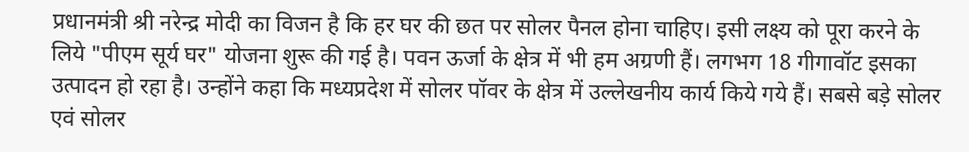प्रधानमंत्री श्री नरेन्द्र मोदी का विजन है कि हर घर की छत पर सोलर पैनल होना चाहिए। इसी लक्ष्य को पूरा करने के लिये "पीएम सूर्य घर" योजना शुरू की गई है। पवन ऊर्जा के क्षेत्र में भी हम अग्रणी हैं। लगभग 18 गीगावॉट इसका उत्पादन हो रहा है। उन्होंने कहा कि मध्यप्रदेश में सोलर पॉवर के क्षेत्र में उल्लेखनीय कार्य किये गये हैं। सबसे बड़े सोलर एवं सोलर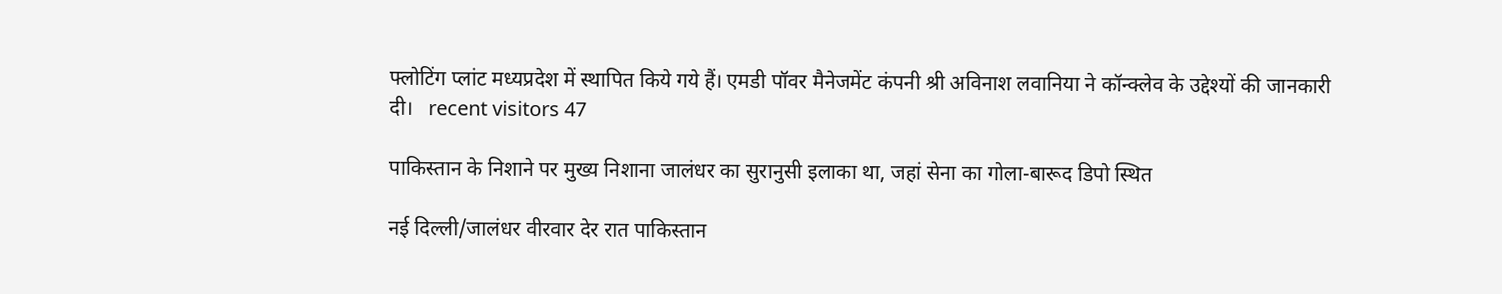फ्लोटिंग प्लांट मध्यप्रदेश में स्थापित किये गये हैं। एमडी पॉवर मैनेजमेंट कंपनी श्री अविनाश लवानिया ने कॉन्क्लेव के उद्देश्यों की जानकारी दी।   recent visitors 47

पाकिस्तान के निशाने पर मुख्य निशाना जालंधर का सुरानुसी इलाका था, जहां सेना का गोला-बारूद डिपो स्थित

नई दिल्ली/जालंधर वीरवार देर रात पाकिस्तान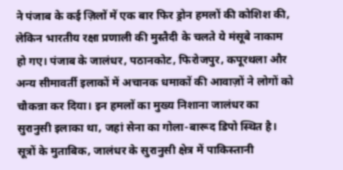ने पंजाब के कई ज़िलों में एक बार फिर ड्रोन हमलों की कोशिश की, लेकिन भारतीय रक्षा प्रणाली की मुस्तैदी के चलते ये मंसूबे नाकाम हो गए। पंजाब के जालंधर, पठानकोट, फिरोजपुर, कपूरथला और अन्य सीमावर्ती इलाकों में अचानक धमाकों की आवाज़ों ने लोगों को चौकन्ना कर दिया। इन हमलों का मुख्य निशाना जालंधर का सुरानुसी इलाका था, जहां सेना का गोला-बारूद डिपो स्थित है। सूत्रों के मुताबिक, जालंधर के सुरानुसी क्षेत्र में पाकिस्तानी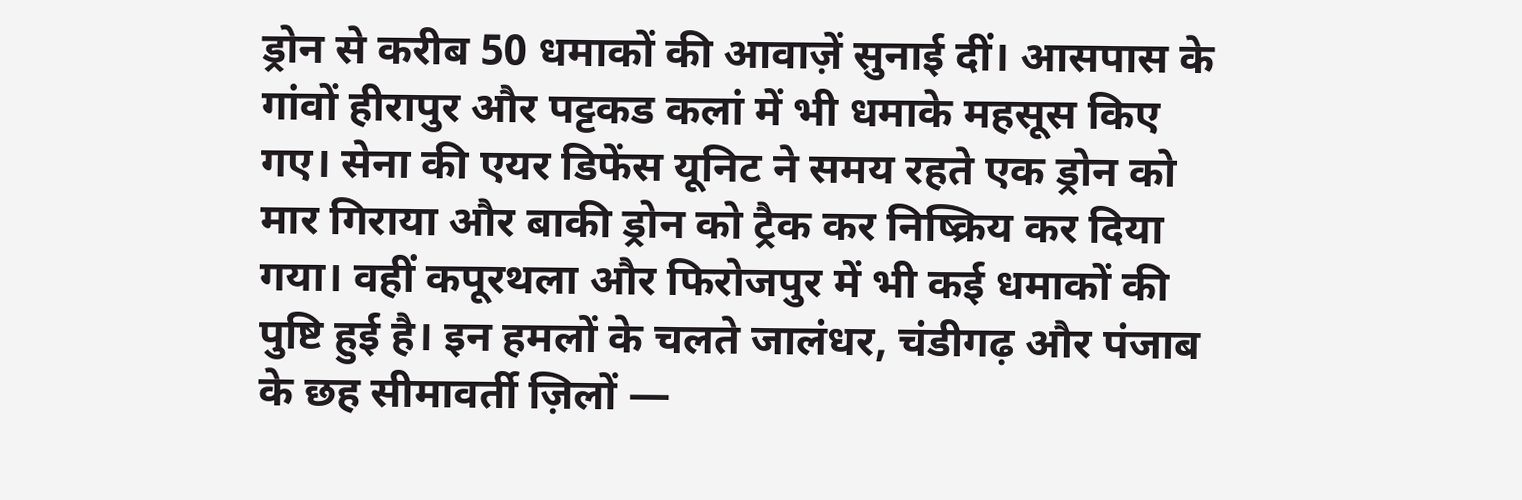ड्रोन से करीब 50 धमाकों की आवाज़ें सुनाई दीं। आसपास के गांवों हीरापुर और पट्टकड कलां में भी धमाके महसूस किए गए। सेना की एयर डिफेंस यूनिट ने समय रहते एक ड्रोन को मार गिराया और बाकी ड्रोन को ट्रैक कर निष्क्रिय कर दिया गया। वहीं कपूरथला और फिरोजपुर में भी कई धमाकों की पुष्टि हुई है। इन हमलों के चलते जालंधर, चंडीगढ़ और पंजाब के छह सीमावर्ती ज़िलों —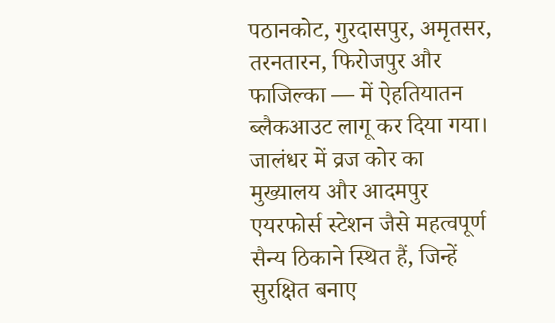पठानकोट, गुरदासपुर, अमृतसर, तरनतारन, फिरोजपुर और फाजिल्का — में ऐहतियातन ब्लैकआउट लागू कर दिया गया। जालंधर में व्रज कोर का मुख्यालय और आदमपुर एयरफोर्स स्टेशन जैसे महत्वपूर्ण सैन्य ठिकाने स्थित हैं, जिन्हें सुरक्षित बनाए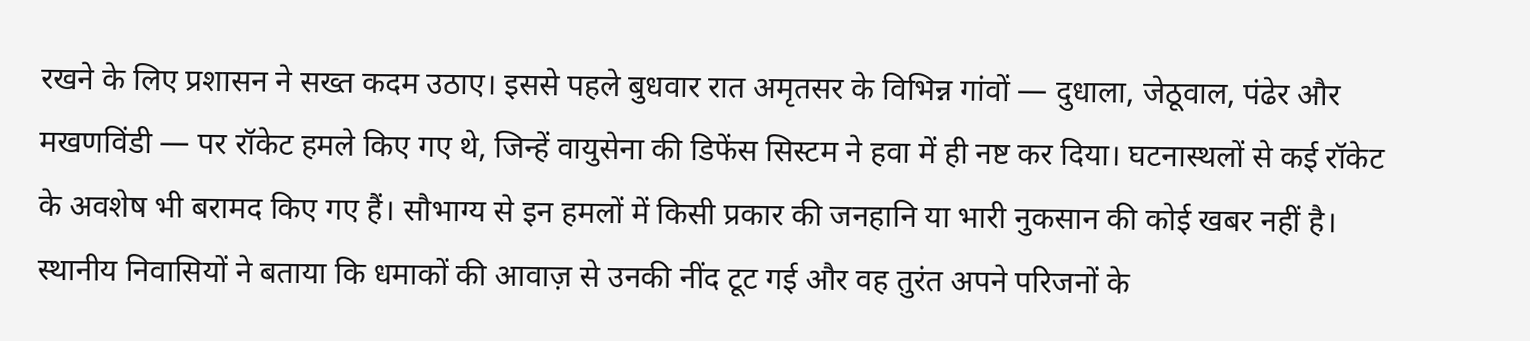रखने के लिए प्रशासन ने सख्त कदम उठाए। इससे पहले बुधवार रात अमृतसर के विभिन्न गांवों — दुधाला, जेठूवाल, पंढेर और मखणविंडी — पर रॉकेट हमले किए गए थे, जिन्हें वायुसेना की डिफेंस सिस्टम ने हवा में ही नष्ट कर दिया। घटनास्थलों से कई रॉकेट के अवशेष भी बरामद किए गए हैं। सौभाग्य से इन हमलों में किसी प्रकार की जनहानि या भारी नुकसान की कोई खबर नहीं है। स्थानीय निवासियों ने बताया कि धमाकों की आवाज़ से उनकी नींद टूट गई और वह तुरंत अपने परिजनों के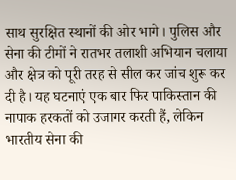साथ सुरक्षित स्थानों की ओर भागे। पुलिस और सेना की टीमों ने रातभर तलाशी अभियान चलाया और क्षेत्र को पूरी तरह से सील कर जांच शुरू कर दी है। यह घटनाएं एक बार फिर पाकिस्तान की नापाक हरकतों को उजागर करती हैं, लेकिन भारतीय सेना की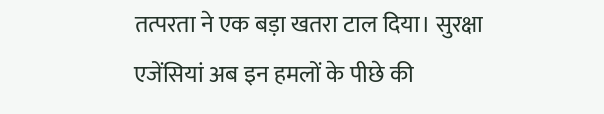तत्परता ने एक बड़ा खतरा टाल दिया। सुरक्षा एजेंसियां अब इन हमलों के पीछे की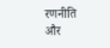रणनीति और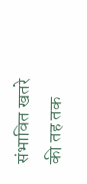संभावित खतरे की तह तक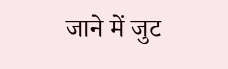जाने में जुट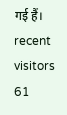गई हैं। recent visitors 61